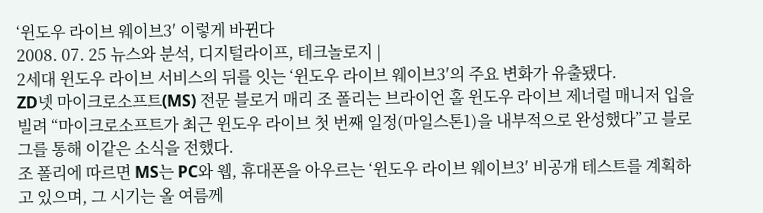‘윈도우 라이브 웨이브3′ 이렇게 바뀐다
2008. 07. 25 뉴스와 분석, 디지털라이프, 테크놀로지 |
2세대 윈도우 라이브 서비스의 뒤를 잇는 ‘윈도우 라이브 웨이브3′의 주요 변화가 유출됐다.
ZD넷 마이크로소프트(MS) 전문 블로거 매리 조 폴리는 브라이언 홀 윈도우 라이브 제너럴 매니저 입을 빌려 “마이크로소프트가 최근 윈도우 라이브 첫 번째 일정(마일스톤1)을 내부적으로 완성했다”고 블로그를 통해 이같은 소식을 전했다.
조 폴리에 따르면 MS는 PC와 웹, 휴대폰을 아우르는 ‘윈도우 라이브 웨이브3′ 비공개 테스트를 계획하고 있으며, 그 시기는 올 여름께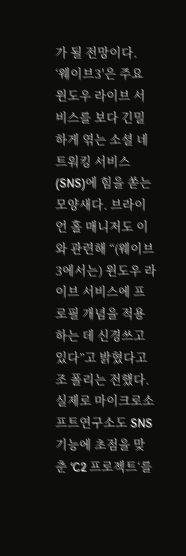가 될 전망이다.
‘웨이브3′은 주요 윈도우 라이브 서비스를 보다 긴밀하게 엮는 소셜 네트워킹 서비스(SNS)에 힘을 쏟는 모양새다. 브라이언 홀 매니저도 이와 관련해 “(웨이브3에서는) 윈도우 라이브 서비스에 프로필 개념을 적용하는 데 신경쓰고 있다”고 밝혔다고 조 폴리는 전했다. 실제로 마이크로소프트연구소도 SNS 기능에 초점을 맞춘 ‘C2 프로젝트‘를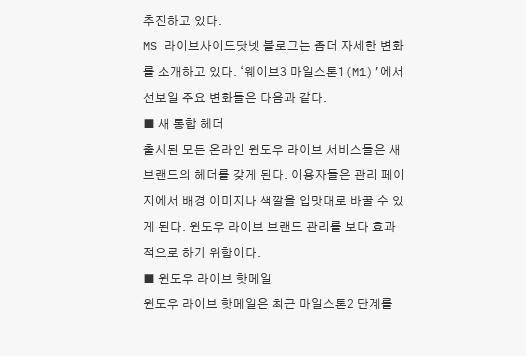추진하고 있다.
MS 라이브사이드닷넷 블로그는 좀더 자세한 변화를 소개하고 있다. ‘웨이브3 마일스톤1(M1)’에서 선보일 주요 변화들은 다음과 같다.
■ 새 통합 헤더
출시된 모든 온라인 윈도우 라이브 서비스들은 새 브랜드의 헤더를 갖게 된다. 이용자들은 관리 페이지에서 배경 이미지나 색깔을 입맛대로 바꿀 수 있게 된다. 윈도우 라이브 브랜드 관리를 보다 효과적으로 하기 위함이다.
■ 윈도우 라이브 핫메일
윈도우 라이브 핫메일은 최근 마일스톤2 단계를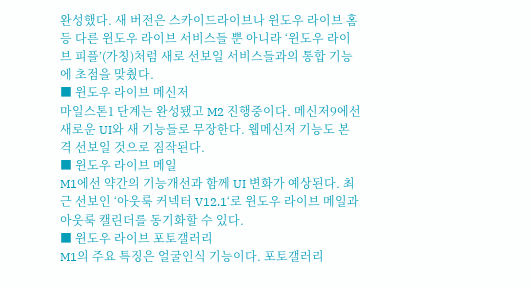완성했다. 새 버전은 스카이드라이브나 윈도우 라이브 홈 등 다른 윈도우 라이브 서비스들 뿐 아니라 ‘윈도우 라이브 피플’(가칭)처럼 새로 선보일 서비스들과의 통합 기능에 초점을 맞췄다.
■ 윈도우 라이브 메신저
마일스톤1 단계는 완성됐고 M2 진행중이다. 메신저9에선 새로운 UI와 새 기능들로 무장한다. 웹메신저 기능도 본격 선보일 것으로 짐작된다.
■ 윈도우 라이브 메일
M1에선 약간의 기능개선과 함께 UI 변화가 예상된다. 최근 선보인 ‘아웃룩 커넥터 V12.1‘로 윈도우 라이브 메일과 아웃룩 캘린더를 동기화할 수 있다.
■ 윈도우 라이브 포토갤러리
M1의 주요 특징은 얼굴인식 기능이다. 포토갤러리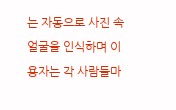는 자동으로 사진 속 얼굴을 인식하며 이용자는 각 사람들마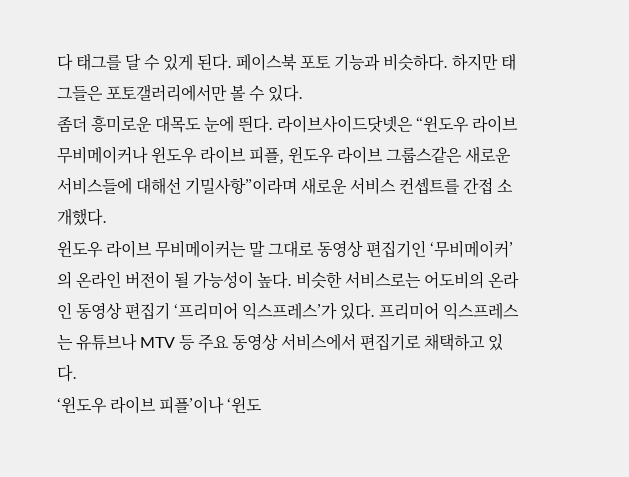다 태그를 달 수 있게 된다. 페이스북 포토 기능과 비슷하다. 하지만 태그들은 포토갤러리에서만 볼 수 있다.
좀더 흥미로운 대목도 눈에 띈다. 라이브사이드닷넷은 “윈도우 라이브 무비메이커나 윈도우 라이브 피플, 윈도우 라이브 그룹스같은 새로운 서비스들에 대해선 기밀사항”이라며 새로운 서비스 컨셉트를 간접 소개했다.
윈도우 라이브 무비메이커는 말 그대로 동영상 편집기인 ‘무비메이커’의 온라인 버전이 될 가능성이 높다. 비슷한 서비스로는 어도비의 온라인 동영상 편집기 ‘프리미어 익스프레스’가 있다. 프리미어 익스프레스는 유튜브나 MTV 등 주요 동영상 서비스에서 편집기로 채택하고 있다.
‘윈도우 라이브 피플’이나 ‘윈도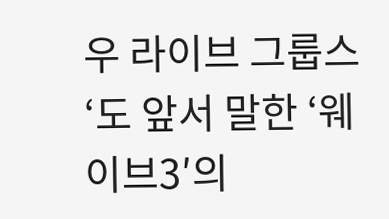우 라이브 그룹스‘도 앞서 말한 ‘웨이브3′의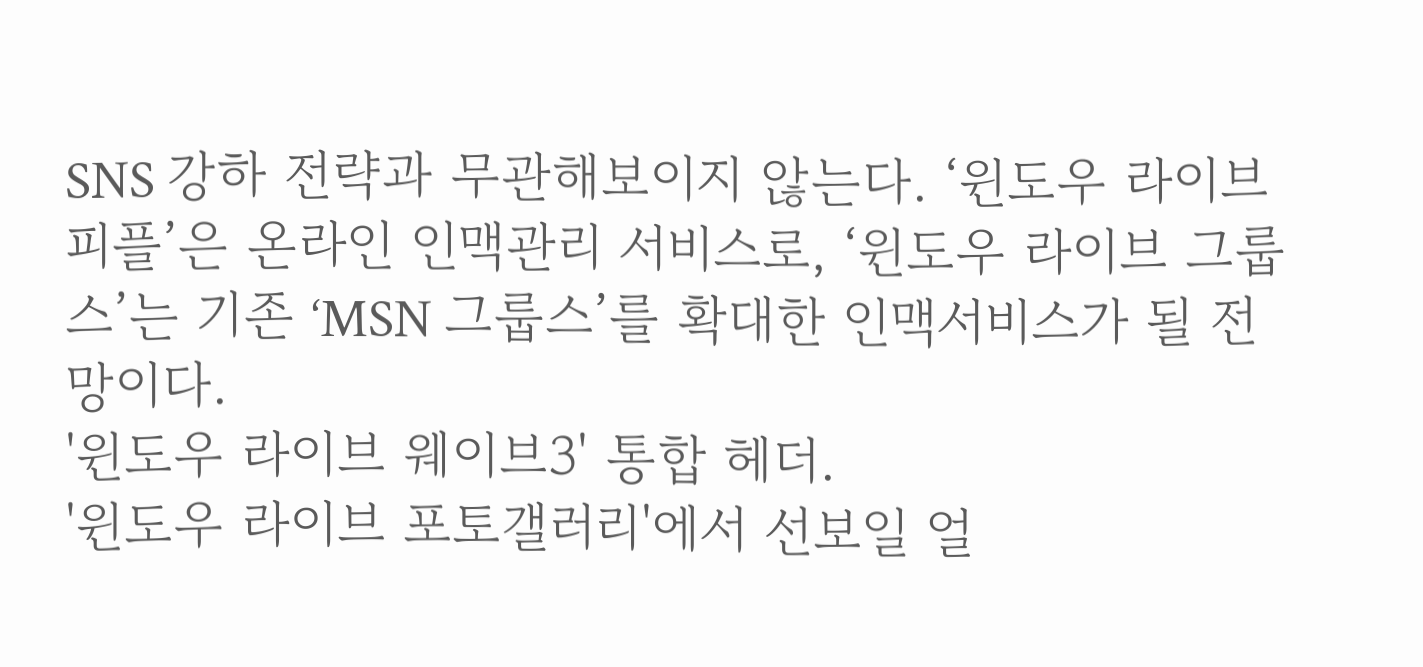SNS 강하 전략과 무관해보이지 않는다. ‘윈도우 라이브 피플’은 온라인 인맥관리 서비스로, ‘윈도우 라이브 그룹스’는 기존 ‘MSN 그룹스’를 확대한 인맥서비스가 될 전망이다.
'윈도우 라이브 웨이브3' 통합 헤더.
'윈도우 라이브 포토갤러리'에서 선보일 얼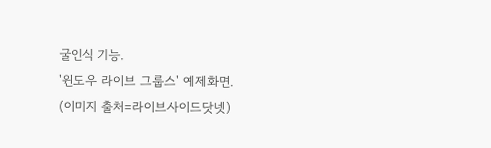굴인식 기능.
'윈도우 라이브 그룹스' 예제화면.
(이미지 출처=라이브사이드닷넷)